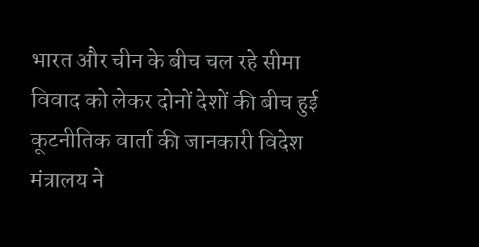भारत और चीन के बीच चल रहे सीमा विवाद को लेकर दोनों देशों की बीच हुई कूटनीतिक वार्ता की जानकारी विदेश मंत्रालय ने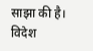साझा की है। विदेश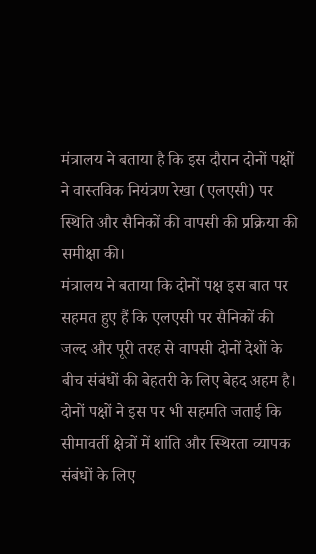मंत्रालय ने बताया है कि इस दौरान दोनों पक्षों ने वास्तविक नियंत्रण रेखा (एलएसी) पर स्थिति और सैनिकों की वापसी की प्रक्रिया की समीक्षा की।
मंत्रालय ने बताया कि दोनों पक्ष इस बात पर सहमत हुए हैं कि एलएसी पर सैनिकों की जल्द और पूरी तरह से वापसी दोनों देशों के बीच संबंधों की बेहतरी के लिए बेहद अहम है। दोनों पक्षों ने इस पर भी सहमति जताई कि सीमावर्ती क्षेत्रों में शांति और स्थिरता व्यापक संबंधों के लिए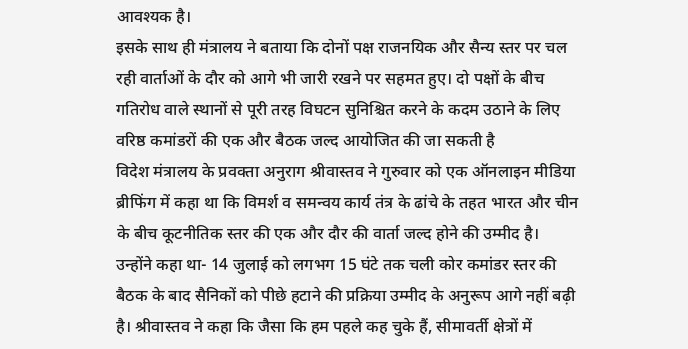आवश्यक है।
इसके साथ ही मंत्रालय ने बताया कि दोनों पक्ष राजनयिक और सैन्य स्तर पर चल रही वार्ताओं के दौर को आगे भी जारी रखने पर सहमत हुए। दो पक्षों के बीच गतिरोध वाले स्थानों से पूरी तरह विघटन सुनिश्चित करने के कदम उठाने के लिए वरिष्ठ कमांडरों की एक और बैठक जल्द आयोजित की जा सकती है
विदेश मंत्रालय के प्रवक्ता अनुराग श्रीवास्तव ने गुरुवार को एक ऑनलाइन मीडिया ब्रीफिंग में कहा था कि विमर्श व समन्वय कार्य तंत्र के ढांचे के तहत भारत और चीन के बीच कूटनीतिक स्तर की एक और दौर की वार्ता जल्द होने की उम्मीद है।
उन्होंने कहा था- 14 जुलाई को लगभग 15 घंटे तक चली कोर कमांडर स्तर की बैठक के बाद सैनिकों को पीछे हटाने की प्रक्रिया उम्मीद के अनुरूप आगे नहीं बढ़ी है। श्रीवास्तव ने कहा कि जैसा कि हम पहले कह चुके हैं, सीमावर्ती क्षेत्रों में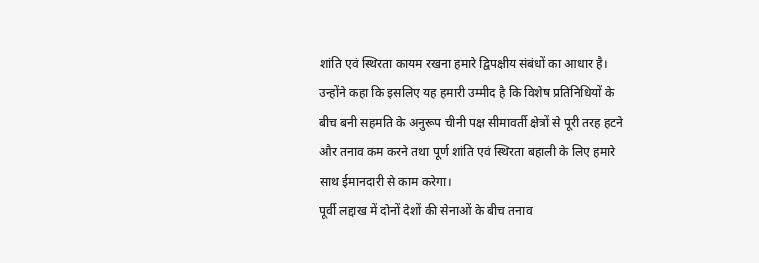शांति एवं स्थिरता कायम रखना हमारे द्विपक्षीय संबंधों का आधार है।
उन्होंने कहा कि इसलिए यह हमारी उम्मीद है कि विशेष प्रतिनिधियों के बीच बनी सहमति के अनुरूप चीनी पक्ष सीमावर्ती क्षेत्रों से पूरी तरह हटने और तनाव कम करने तथा पूर्ण शांति एवं स्थिरता बहाली के लिए हमारे साथ ईमानदारी से काम करेगा।
पूर्वी लद्दाख में दोनों देशों की सेनाओं के बीच तनाव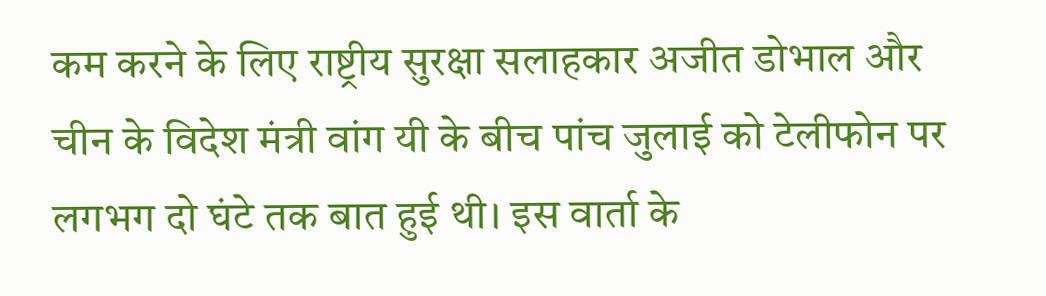कम करने के लिए राष्ट्रीय सुरक्षा सलाहकार अजीत डोभाल और चीन के विदेश मंत्री वांग यी के बीच पांच जुलाई को टेलीफोन पर लगभग दो घंटे तक बात हुई थी। इस वार्ता के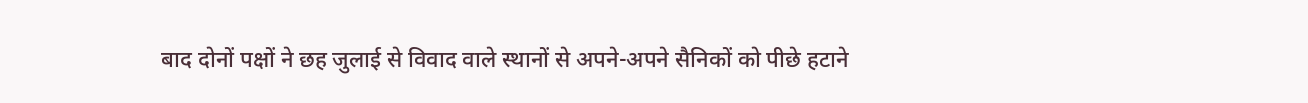बाद दोनों पक्षों ने छह जुलाई से विवाद वाले स्थानों से अपने-अपने सैनिकों को पीछे हटाने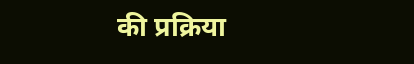की प्रक्रिया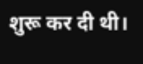शुरू कर दी थी।